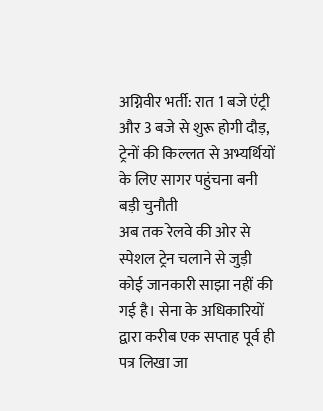अग्निवीर भर्ती: रात 1 बजे एंट्री और 3 बजे से शुरू होगी दौड़, ट्रेनों की किल्लत से अभ्यर्थियों के लिए सागर पहुंचना बनी बड़ी चुनौती
अब तक रेलवे की ओर से स्पेशल ट्रेन चलाने से जुड़ी कोई जानकारी साझा नहीं की गई है। सेना के अधिकारियों द्वारा करीब एक सप्ताह पूर्व ही पत्र लिखा जा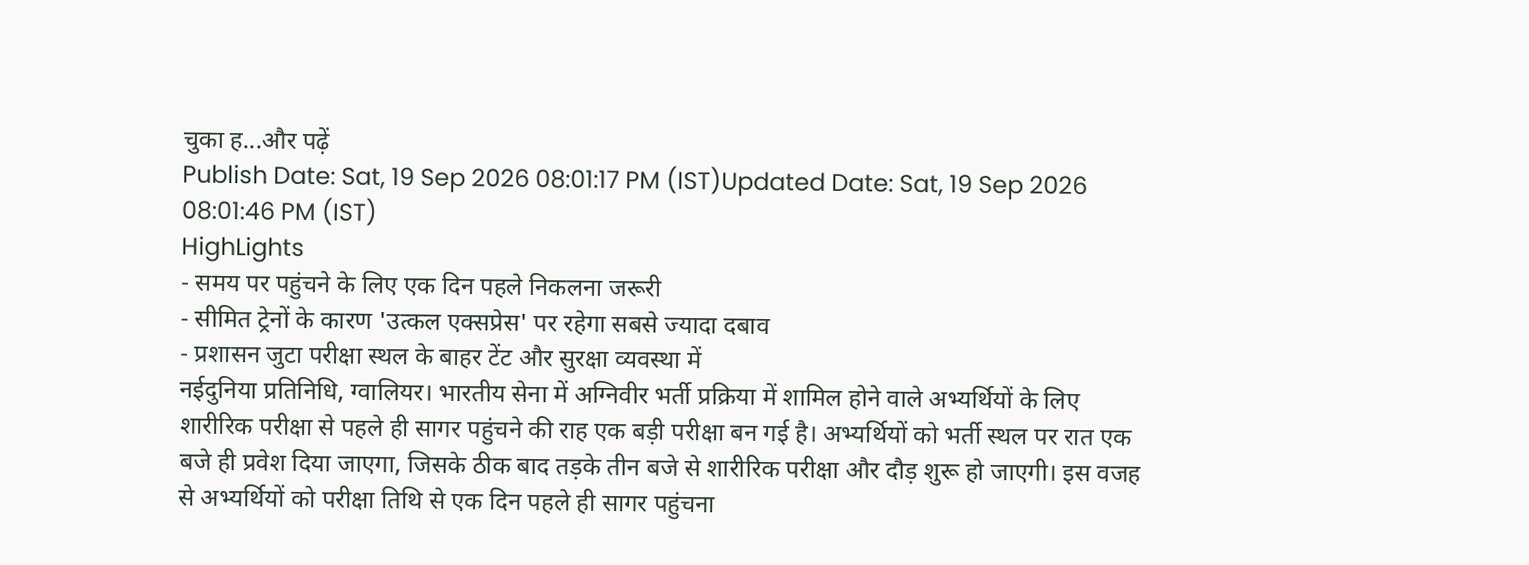चुका ह...और पढ़ें
Publish Date: Sat, 19 Sep 2026 08:01:17 PM (IST)Updated Date: Sat, 19 Sep 2026 08:01:46 PM (IST)
HighLights
- समय पर पहुंचने के लिए एक दिन पहले निकलना जरूरी
- सीमित ट्रेनों के कारण 'उत्कल एक्सप्रेस' पर रहेगा सबसे ज्यादा दबाव
- प्रशासन जुटा परीक्षा स्थल के बाहर टेंट और सुरक्षा व्यवस्था में
नईदुनिया प्रतिनिधि, ग्वालियर। भारतीय सेना में अग्निवीर भर्ती प्रक्रिया में शामिल होने वाले अभ्यर्थियों के लिए शारीरिक परीक्षा से पहले ही सागर पहुंचने की राह एक बड़ी परीक्षा बन गई है। अभ्यर्थियों को भर्ती स्थल पर रात एक बजे ही प्रवेश दिया जाएगा, जिसके ठीक बाद तड़के तीन बजे से शारीरिक परीक्षा और दौड़ शुरू हो जाएगी। इस वजह से अभ्यर्थियों को परीक्षा तिथि से एक दिन पहले ही सागर पहुंचना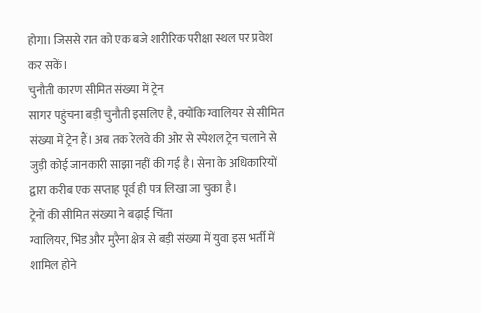होगा। जिससे रात को एक बजे शारीरिक परीक्षा स्थल पर प्रवेश कर सकें।
चुनौती कारण सीमित संख्या में ट्रेन
सागर पहुंचना बड़ी चुनौती इसलिए है, क्योंकि ग्वालियर से सीमित संख्या में ट्रेन हैं। अब तक रेलवे की ओर से स्पेशल ट्रेन चलाने से जुड़ी कोई जानकारी साझा नहीं की गई है। सेना के अधिकारियों द्वारा करीब एक सप्ताह पूर्व ही पत्र लिखा जा चुका है।
ट्रेनों की सीमित संख्या ने बढ़ाई चिंता
ग्वालियर, भिंड और मुरैना क्षेत्र से बड़ी संख्या में युवा इस भर्ती में शामिल होने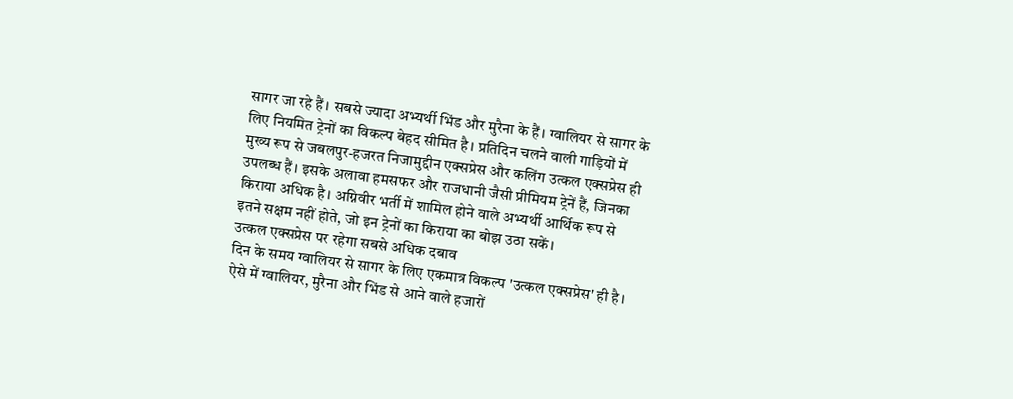सागर जा रहे हैं। सबसे ज्यादा अभ्यर्थी भिंड और मुरैना के हैं। ग्वालियर से सागर के लिए नियमित ट्रेनों का विकल्प बेहद सीमित है। प्रतिदिन चलने वाली गाड़ियों में मुख्य रूप से जबलपुर-हजरत निजामुद्दीन एक्सप्रेस और कलिंग उत्कल एक्सप्रेस ही उपलब्ध हैं। इसके अलावा हमसफर और राजधानी जैसी प्रीमियम ट्रेनें हैं, जिनका किराया अधिक है। अग्निवीर भर्ती में शामिल होने वाले अभ्यर्थी आर्थिक रूप से इतने सक्षम नहीं होते, जो इन ट्रेनों का किराया का बोझ उठा सकें।
उत्कल एक्सप्रेस पर रहेगा सबसे अधिक दबाव
दिन के समय ग्वालियर से सागर के लिए एकमात्र विकल्प 'उत्कल एक्सप्रेस' ही है। ऐसे में ग्वालियर, मुरैना और भिंड से आने वाले हजारों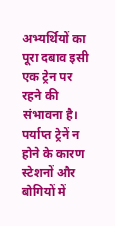अभ्यर्थियों का पूरा दबाव इसी एक ट्रेन पर रहने की संभावना है। पर्याप्त ट्रेनें न होने के कारण स्टेशनों और बोगियों में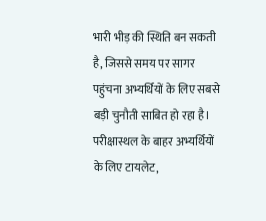भारी भीड़ की स्थिति बन सकती है, जिससे समय पर सागर पहुंचना अभ्यर्थियों के लिए सबसे बड़ी चुनौती साबित हो रहा है।
परीक्षास्थल के बाहर अभ्यर्थियों के लिए टायलेट,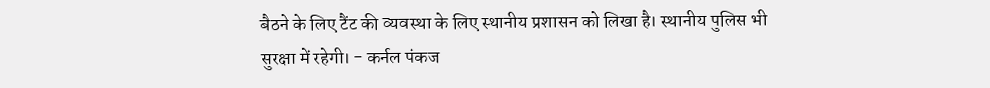बैठने के लिए टैंट की व्यवस्था के लिए स्थानीय प्रशासन को लिखा है। स्थानीय पुलिस भी सुरक्षा में रहेगी। - कर्नल पंकज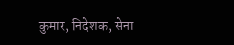कुमार, निदेशक, सेना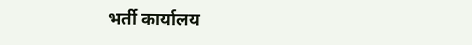भर्ती कार्यालय